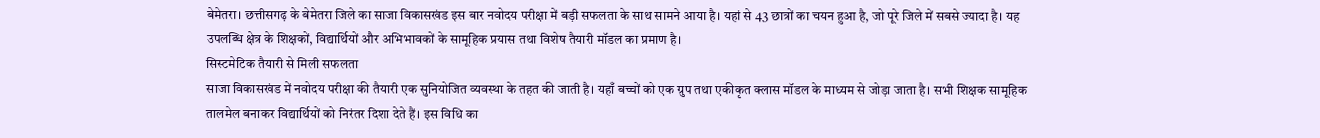बेमेतरा। छत्तीसगढ़ के बेमेतरा जिले का साजा विकासखंड इस बार नवोदय परीक्षा में बड़ी सफलता के साथ सामने आया है। यहां से 43 छात्रों का चयन हुआ है, जो पूरे जिले में सबसे ज्यादा है। यह उपलब्धि क्षेत्र के शिक्षकों, विद्यार्थियों और अभिभावकों के सामूहिक प्रयास तथा विशेष तैयारी मॉडल का प्रमाण है।
सिस्टमेटिक तैयारी से मिली सफलता
साजा विकासखंड में नवोदय परीक्षा की तैयारी एक सुनियोजित व्यवस्था के तहत की जाती है। यहाँ बच्चों को एक ग्रुप तथा एकीकृत क्लास मॉडल के माध्यम से जोड़ा जाता है। सभी शिक्षक सामूहिक तालमेल बनाकर विद्यार्थियों को निरंतर दिशा देते हैं। इस विधि का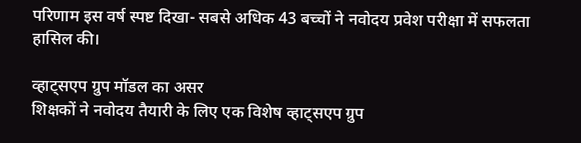परिणाम इस वर्ष स्पष्ट दिखा- सबसे अधिक 43 बच्चों ने नवोदय प्रवेश परीक्षा में सफलता हासिल की।

व्हाट्सएप ग्रुप मॉडल का असर
शिक्षकों ने नवोदय तैयारी के लिए एक विशेष व्हाट्सएप ग्रुप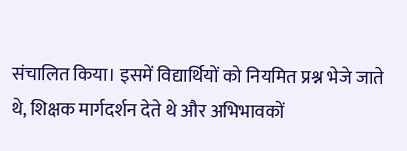संचालित किया। इसमें विद्यार्थियों को नियमित प्रश्न भेजे जाते थे, शिक्षक मार्गदर्शन देते थे और अभिभावकों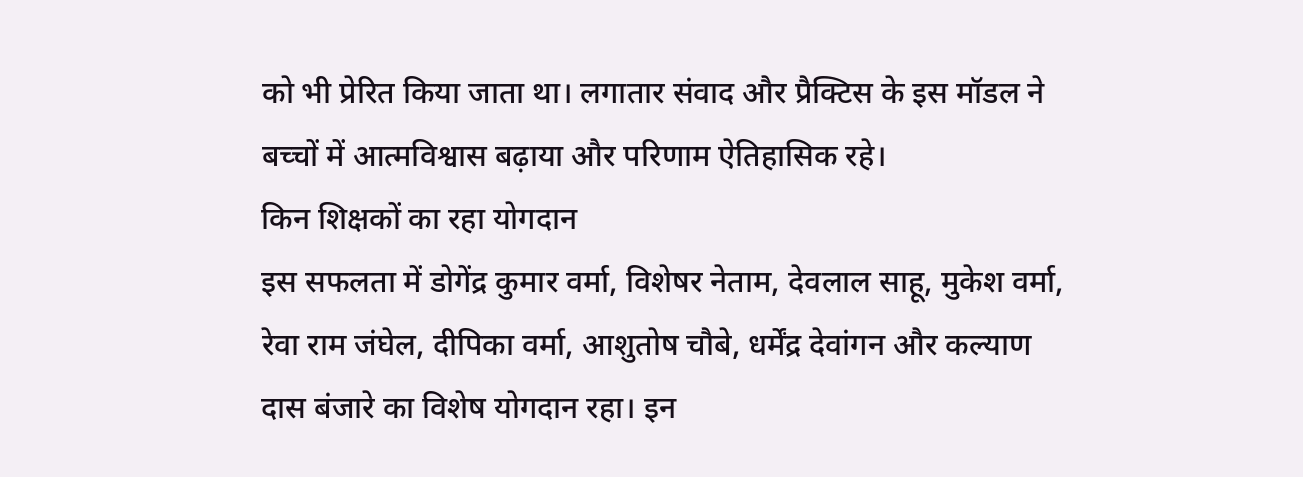को भी प्रेरित किया जाता था। लगातार संवाद और प्रैक्टिस के इस मॉडल ने बच्चों में आत्मविश्वास बढ़ाया और परिणाम ऐतिहासिक रहे।
किन शिक्षकों का रहा योगदान
इस सफलता में डोगेंद्र कुमार वर्मा, विशेषर नेताम, देवलाल साहू, मुकेश वर्मा, रेवा राम जंघेल, दीपिका वर्मा, आशुतोष चौबे, धर्मेंद्र देवांगन और कल्याण दास बंजारे का विशेष योगदान रहा। इन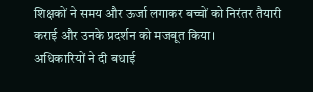शिक्षकों ने समय और ऊर्जा लगाकर बच्चों को निरंतर तैयारी कराई और उनके प्रदर्शन को मजबूत किया।
अधिकारियों ने दी बधाई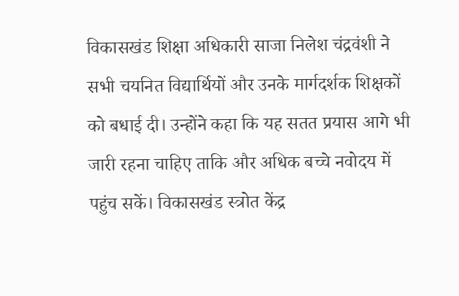विकासखंड शिक्षा अधिकारी साजा निलेश चंद्रवंशी ने सभी चयनित विद्यार्थियों और उनके मार्गदर्शक शिक्षकों को बधाई दी। उन्होंने कहा कि यह सतत प्रयास आगे भी जारी रहना चाहिए ताकि और अधिक बच्चे नवोदय में पहुंच सकें। विकासखंड स्त्रोत केंद्र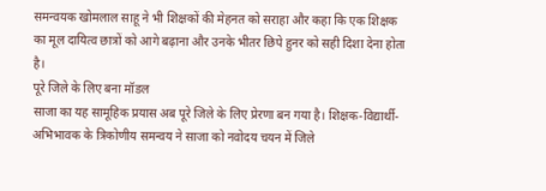समन्वयक खोमलाल साहू ने भी शिक्षकों की मेहनत को सराहा और कहा कि एक शिक्षक का मूल दायित्व छात्रों को आगे बढ़ाना और उनके भीतर छिपे हुनर को सही दिशा देना होता है।
पूरे जिले के लिए बना मॉडल
साजा का यह सामूहिक प्रयास अब पूरे जिले के लिए प्रेरणा बन गया है। शिक्षक-विद्यार्थी-अभिभावक के त्रिकोणीय समन्वय ने साजा को नवोदय चयन में जिले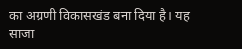का अग्रणी विकासखंड बना दिया है। यह साजा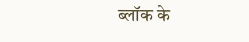ब्लॉक के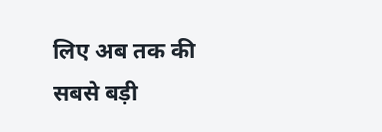लिए अब तक की सबसे बड़ी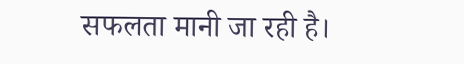सफलता मानी जा रही है।